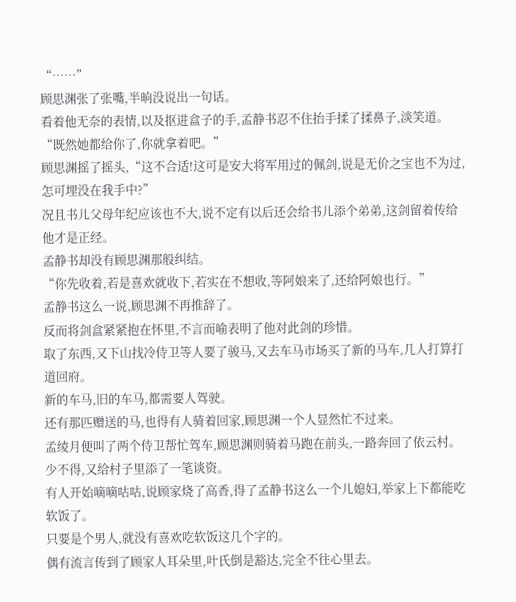“……”
顾思渊张了张嘴,半晌没说出一句话。
看着他无奈的表情,以及抠进盒子的手,孟静书忍不住抬手揉了揉鼻子,淡笑道。“既然她都给你了,你就拿着吧。”
顾思渊摇了摇头,“这不合适!这可是安大将军用过的佩剑,说是无价之宝也不为过,怎可埋没在我手中?”
况且书儿父母年纪应该也不大,说不定有以后还会给书儿添个弟弟,这剑留着传给他才是正经。
孟静书却没有顾思渊那般纠结。
“你先收着,若是喜欢就收下,若实在不想收,等阿娘来了,还给阿娘也行。”
孟静书这么一说,顾思渊不再推辞了。
反而将剑盒紧紧抱在怀里,不言而喻表明了他对此剑的珍惜。
取了东西,又下山找冷侍卫等人要了骏马,又去车马市场买了新的马车,几人打算打道回府。
新的车马,旧的车马,都需要人驾驶。
还有那匹赠送的马,也得有人骑着回家,顾思渊一个人显然忙不过来。
孟绫月便叫了两个侍卫帮忙驾车,顾思渊则骑着马跑在前头,一路奔回了依云村。
少不得,又给村子里添了一笔谈资。
有人开始嘀嘀咕咕,说顾家烧了高香,得了孟静书这么一个儿媳妇,举家上下都能吃软饭了。
只要是个男人,就没有喜欢吃软饭这几个字的。
偶有流言传到了顾家人耳朵里,叶氏倒是豁达,完全不往心里去。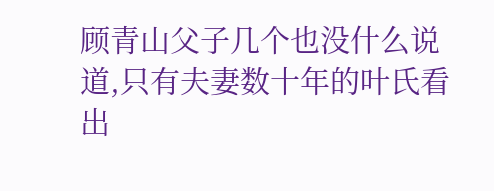顾青山父子几个也没什么说道,只有夫妻数十年的叶氏看出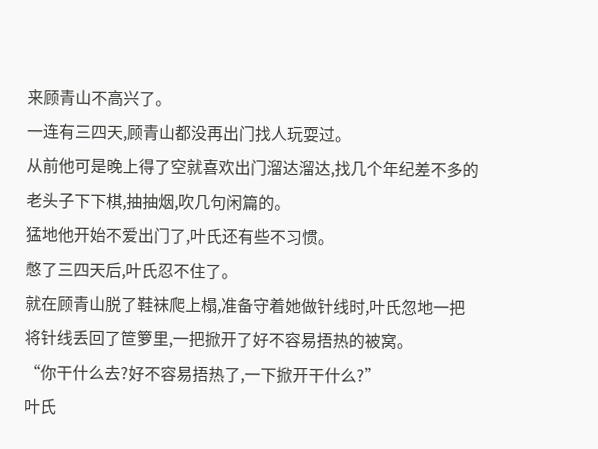来顾青山不高兴了。
一连有三四天,顾青山都没再出门找人玩耍过。
从前他可是晚上得了空就喜欢出门溜达溜达,找几个年纪差不多的老头子下下棋,抽抽烟,吹几句闲篇的。
猛地他开始不爱出门了,叶氏还有些不习惯。
憋了三四天后,叶氏忍不住了。
就在顾青山脱了鞋袜爬上榻,准备守着她做针线时,叶氏忽地一把将针线丢回了笸箩里,一把掀开了好不容易捂热的被窝。
“你干什么去?好不容易捂热了,一下掀开干什么?”
叶氏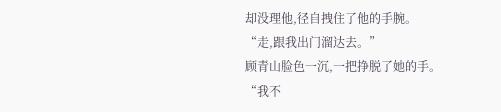却没理他,径自拽住了他的手腕。
“走,跟我出门溜达去。”
顾青山脸色一沉,一把挣脱了她的手。
“我不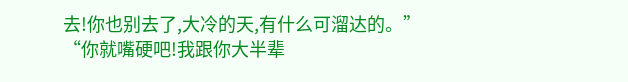去!你也别去了,大冷的天,有什么可溜达的。”
“你就嘴硬吧!我跟你大半辈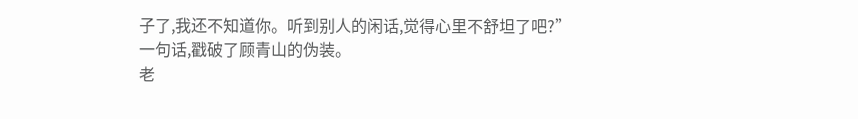子了,我还不知道你。听到别人的闲话,觉得心里不舒坦了吧?”
一句话,戳破了顾青山的伪装。
老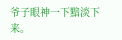爷子眼神一下黯淡下来。